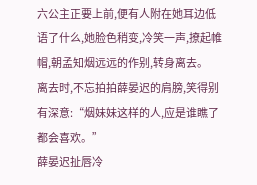六公主正要上前,便有人附在她耳边低语了什么,她脸色稍变,冷笑一声,撩起帷帽,朝孟知烟远远的作别,转身离去。
离去时,不忘拍拍薛晏迟的肩膀,笑得别有深意:“烟妹妹这样的人,应是谁瞧了都会喜欢。”
薛晏迟扯唇冷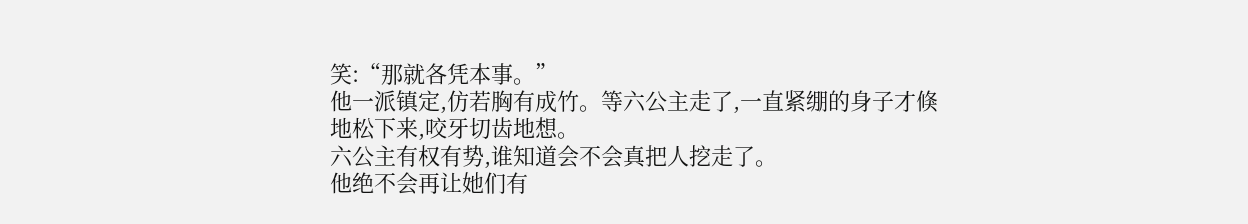笑:“那就各凭本事。”
他一派镇定,仿若胸有成竹。等六公主走了,一直紧绷的身子才倏地松下来,咬牙切齿地想。
六公主有权有势,谁知道会不会真把人挖走了。
他绝不会再让她们有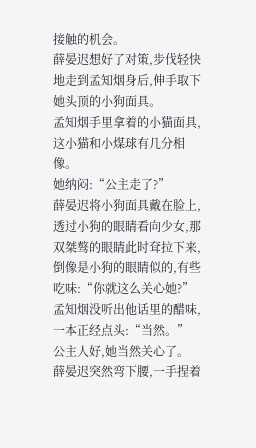接触的机会。
薛晏迟想好了对策,步伐轻快地走到孟知烟身后,伸手取下她头顶的小狗面具。
孟知烟手里拿着的小猫面具,这小猫和小煤球有几分相像。
她纳闷:“公主走了?”
薛晏迟将小狗面具戴在脸上,透过小狗的眼睛看向少女,那双桀骜的眼睛此时耷拉下来,倒像是小狗的眼睛似的,有些吃味:“你就这么关心她?”
孟知烟没听出他话里的醋味,一本正经点头:“当然。”
公主人好,她当然关心了。
薛晏迟突然弯下腰,一手捏着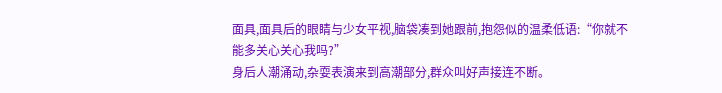面具,面具后的眼睛与少女平视,脑袋凑到她跟前,抱怨似的温柔低语:“你就不能多关心关心我吗?”
身后人潮涌动,杂耍表演来到高潮部分,群众叫好声接连不断。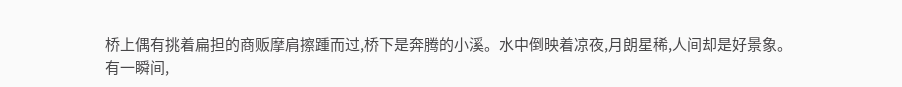桥上偶有挑着扁担的商贩摩肩擦踵而过,桥下是奔腾的小溪。水中倒映着凉夜,月朗星稀,人间却是好景象。
有一瞬间,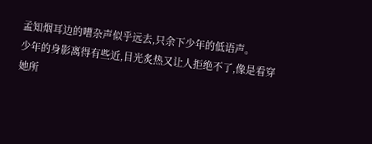孟知烟耳边的嘈杂声似乎远去,只余下少年的低语声。
少年的身影离得有些近,目光炙热又让人拒绝不了,像是看穿她所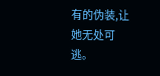有的伪装,让她无处可逃。